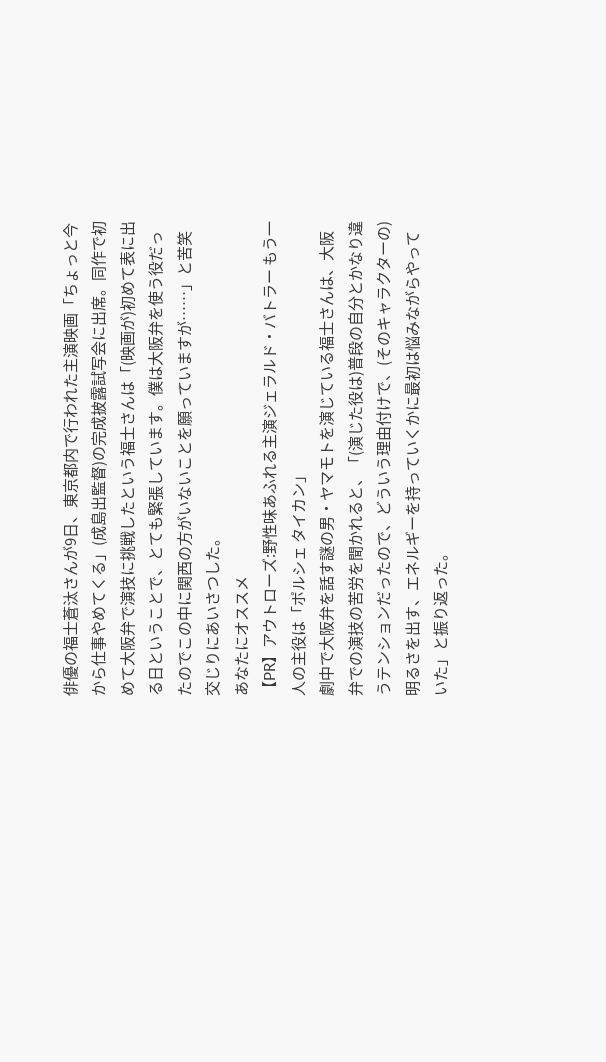俳優の福士蒼汰さんが9日、東京都内で行われた主演映画「ちょっと今から仕事やめてくる」(成島出監督)の完成披露試写会に出席。同作で初めて大阪弁で演技に挑戦したという福士さんは「(映画が)初めて表に出る日ということで、とても緊張しています。僕は大阪弁を使う役だったのでこの中に関西の方がいないことを願っていますが……」と苦笑交じりにあいさつした。
あなたにオススメ
【PR】アウトローズ:野性味あふれる主演ジェラルド・バトラー もう一人の主役は「ポルシェ タイカン」
劇中で大阪弁を話す謎の男・ヤマモトを演じている福士さんは、大阪弁での演技の苦労を聞かれると、「(演じた役は)普段の自分とかなり違うテンションだったので、どういう理由付けで、(そのキャラクターの)明るさを出す、エネルギーを持っていくかに最初は悩みながらやっていた」と振り返った。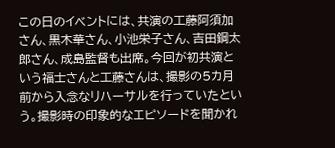この日のイベントには、共演の工藤阿須加さん、黒木華さん、小池栄子さん、吉田鋼太郎さん、成島監督も出席。今回が初共演という福士さんと工藤さんは、撮影の5カ月前から入念なリハーサルを行っていたという。撮影時の印象的なエピソードを聞かれ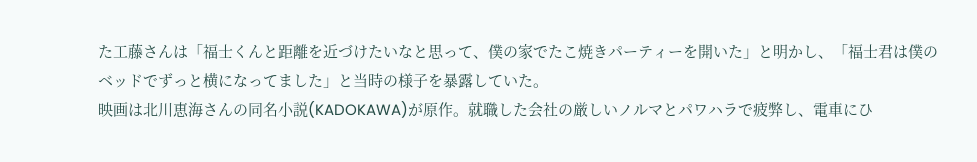た工藤さんは「福士くんと距離を近づけたいなと思って、僕の家でたこ焼きパーティーを開いた」と明かし、「福士君は僕のベッドでずっと横になってました」と当時の様子を暴露していた。
映画は北川恵海さんの同名小説(KADOKAWA)が原作。就職した会社の厳しいノルマとパワハラで疲弊し、電車にひ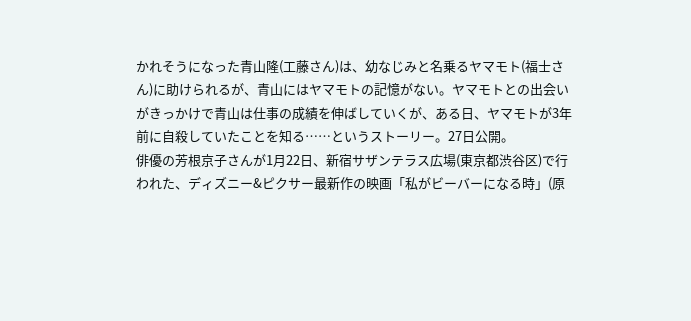かれそうになった青山隆(工藤さん)は、幼なじみと名乗るヤマモト(福士さん)に助けられるが、青山にはヤマモトの記憶がない。ヤマモトとの出会いがきっかけで青山は仕事の成績を伸ばしていくが、ある日、ヤマモトが3年前に自殺していたことを知る……というストーリー。27日公開。
俳優の芳根京子さんが1月22日、新宿サザンテラス広場(東京都渋谷区)で行われた、ディズニー&ピクサー最新作の映画「私がビーバーになる時」(原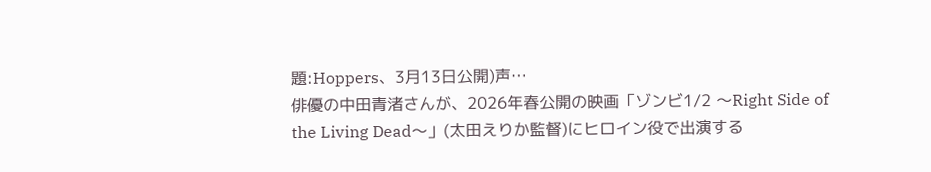題:Hoppers、3月13日公開)声…
俳優の中田青渚さんが、2026年春公開の映画「ゾンビ1/2 〜Right Side of the Living Dead〜」(太田えりか監督)にヒロイン役で出演する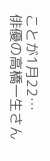ことが1月22…
俳優の高橋一生さん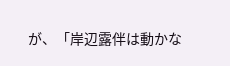が、「岸辺露伴は動かな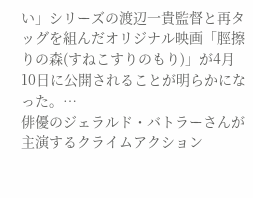い」シリーズの渡辺一貴監督と再タッグを組んだオリジナル映画「脛擦りの森(すねこすりのもり)」が4月10日に公開されることが明らかになった。…
俳優のジェラルド・バトラーさんが主演するクライムアクション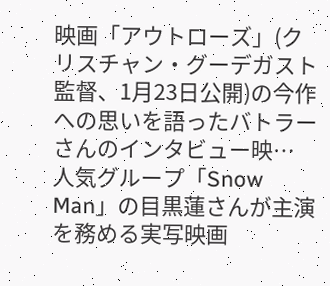映画「アウトローズ」(クリスチャン・グーデガスト監督、1月23日公開)の今作への思いを語ったバトラーさんのインタビュー映…
人気グループ「Snow Man」の目黒蓮さんが主演を務める実写映画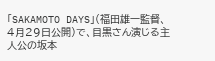「SAKAMOTO DAYS」(福田雄一監督、4月29日公開)で、目黒さん演じる主人公の坂本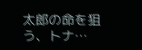太郎の命を狙う、トナ…